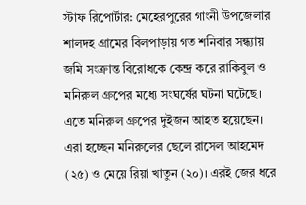স্টাফ রিপোর্টার: মেহেরপুরের গাংনী উপজেলার শালদহ গ্রামের বিলপাড়ায় গত শনিবার সন্ধ্যায় জমি সংক্রান্ত বিরোধকে কেন্দ্র করে রাকিবুল ও মনিরুল গ্রুপের মধ্যে সংঘর্ষের ঘটনা ঘটেছে। এতে মনিরুল গ্রুপের দুইজন আহত হয়েছেন। এরা হচ্ছেন মনিরুলের ছেলে রাসেল আহমেদ (২৫) ও মেয়ে রিয়া খাতুন (২০)। এরই জের ধরে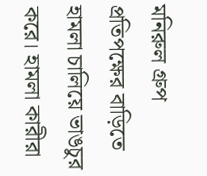মনিরুল গ্রুপ প্রতিপক্ষের বাড়িতে হামলা চালিয়ে ভাঙচুর করে। হামলা কারীরা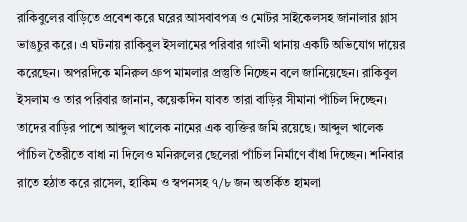রাকিবুলের বাড়িতে প্রবেশ করে ঘরের আসবাবপত্র ও মোটর সাইকেলসহ জানালার গ্লাস ভাঙচুর করে। এ ঘটনায় রাকিবুল ইসলামের পরিবার গাংনী থানায় একটি অভিযোগ দায়ের করেছেন। অপরদিকে মনিরুল গ্রুপ মামলার প্রস্তুতি নিচ্ছেন বলে জানিয়েছেন। রাকিবুল ইসলাম ও তার পরিবার জানান, কয়েকদিন যাবত তারা বাড়ির সীমানা পাঁচিল দিচ্ছেন। তাদের বাড়ির পাশে আব্দুল খালেক নামের এক ব্যক্তির জমি রয়েছে। আব্দুল খালেক পাঁচিল তৈরীতে বাধা না দিলেও মনিরুলের ছেলেরা পাঁচিল নির্মাণে বাঁধা দিচ্ছেন। শনিবার রাতে হঠাত করে রাসেল, হাকিম ও স্বপনসহ ৭/৮ জন অতর্কিত হামলা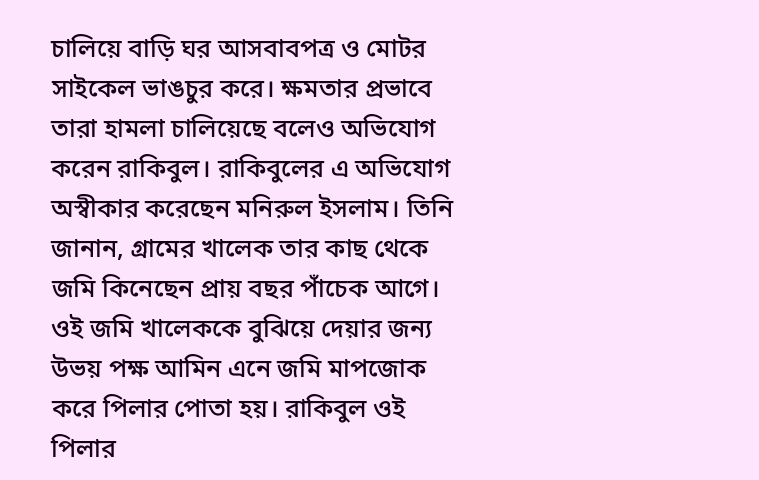চালিয়ে বাড়ি ঘর আসবাবপত্র ও মোটর সাইকেল ভাঙচুর করে। ক্ষমতার প্রভাবে তারা হামলা চালিয়েছে বলেও অভিযোগ করেন রাকিবুল। রাকিবুলের এ অভিযোগ অস্বীকার করেছেন মনিরুল ইসলাম। তিনি জানান, গ্রামের খালেক তার কাছ থেকে জমি কিনেছেন প্রায় বছর পাঁচেক আগে। ওই জমি খালেককে বুঝিয়ে দেয়ার জন্য উভয় পক্ষ আমিন এনে জমি মাপজোক করে পিলার পোতা হয়। রাকিবুল ওই পিলার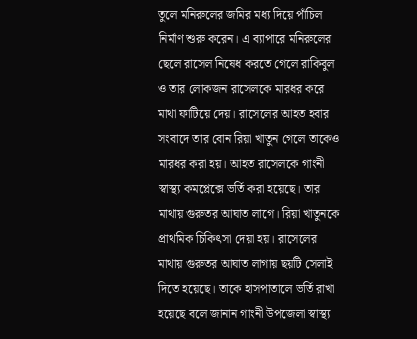তুলে মনিরুলের জমির মধ্য দিয়ে পাঁচিল নির্মাণ শুরু করেন। এ ব্যাপারে মনিরুলের ছেলে রাসেল নিষেধ করতে গেলে রাকিবুল ও তার লোকজন রাসেলকে মারধর করে মাথা ফাটিয়ে দেয়। রাসেলের আহত হবার সংবাদে তার বোন রিয়া খাতুন গেলে তাকেও মারধর করা হয়। আহত রাসেলকে গাংনী স্বাস্থ্য কমপ্লেক্সে ভর্তি করা হয়েছে। তার মাথায় গুরুতর আঘাত লাগে। রিয়া খাতুনকে প্রাথমিক চিকিৎসা দেয়া হয়। রাসেলের মাথায় গুরুতর আঘাত লাগায় ছয়টি সেলাই দিতে হয়েছে। তাকে হাসপাতালে ভর্তি রাখা হয়েছে বলে জানান গাংনী উপজেলা স্বাস্থ্য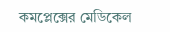কমপ্লেক্সের মেডিকেল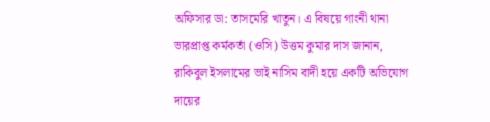অফিসার ডা: তাসমেরি খাতুন। এ বিষয়ে গাংনী থানা ভারপ্রাপ্ত কর্মকর্তা (ওসি) উত্তম কুমার দাস জানান, রাকিবুল ইসলামের ভাই নাসিম বাদী হয়ে একটি অভিযোগ দায়ের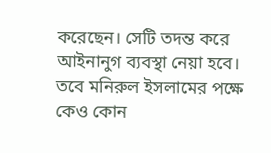করেছেন। সেটি তদন্ত করে আইনানুগ ব্যবস্থা নেয়া হবে। তবে মনিরুল ইসলামের পক্ষে কেও কোন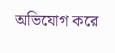অভিযোগ করে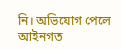নি। অভিযোগ পেলে আইনগত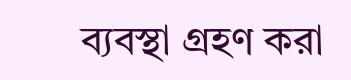ব্যবস্থা গ্রহণ করা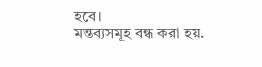হবে।
মন্তব্যসমূহ বন্ধ করা হয়.